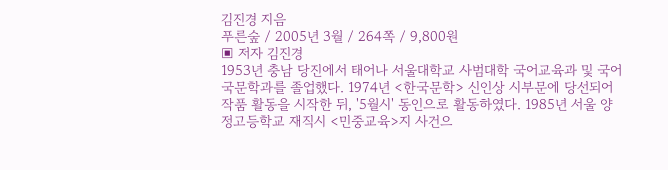김진경 지음
푸른숲 / 2005년 3월 / 264쪽 / 9,800원
▣ 저자 김진경
1953년 충남 당진에서 태어나 서울대학교 사범대학 국어교육과 및 국어국문학과를 졸업했다. 1974년 <한국문학> 신인상 시부문에 당선되어 작품 활동을 시작한 뒤, '5월시' 동인으로 활동하였다. 1985년 서울 양정고등학교 재직시 <민중교육>지 사건으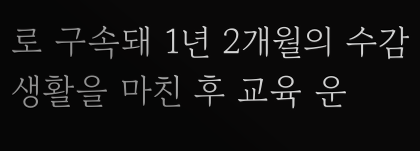로 구속돼 1년 2개월의 수감 생활을 마친 후 교육 운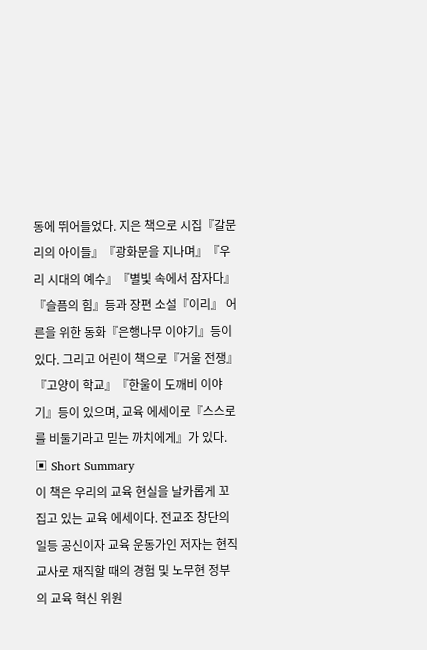동에 뛰어들었다. 지은 책으로 시집『갈문리의 아이들』『광화문을 지나며』『우리 시대의 예수』『별빛 속에서 잠자다』『슬픔의 힘』등과 장편 소설『이리』 어른을 위한 동화『은행나무 이야기』등이 있다. 그리고 어린이 책으로『거울 전쟁』『고양이 학교』『한울이 도깨비 이야기』등이 있으며, 교육 에세이로『스스로를 비둘기라고 믿는 까치에게』가 있다.
▣ Short Summary
이 책은 우리의 교육 현실을 날카롭게 꼬집고 있는 교육 에세이다. 전교조 창단의 일등 공신이자 교육 운동가인 저자는 현직 교사로 재직할 때의 경험 및 노무현 정부의 교육 혁신 위원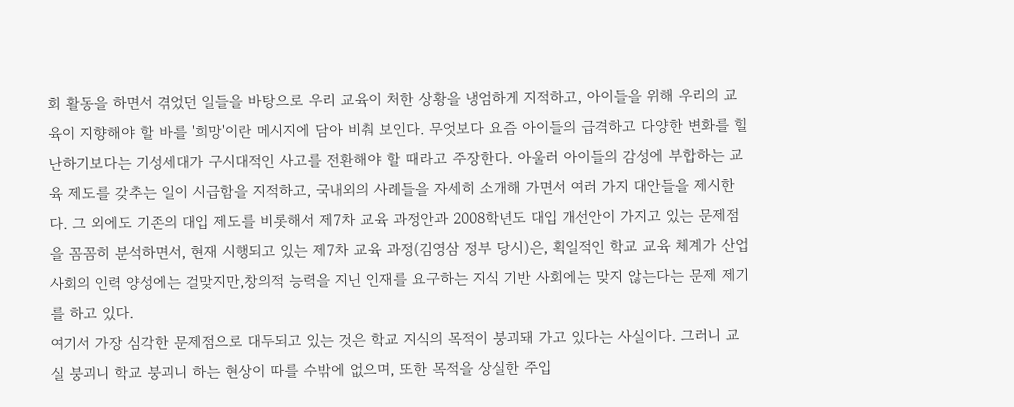회 활동을 하면서 겪었던 일들을 바탕으로 우리 교육이 처한 상황을 냉엄하게 지적하고, 아이들을 위해 우리의 교육이 지향해야 할 바를 '희망'이란 메시지에 담아 비춰 보인다. 무엇보다 요즘 아이들의 급격하고 다양한 변화를 힐난하기보다는 기성세대가 구시대적인 사고를 전환해야 할 때라고 주장한다. 아울러 아이들의 감성에 부합하는 교육 제도를 갖추는 일이 시급함을 지적하고, 국내외의 사례들을 자세히 소개해 가면서 여러 가지 대안들을 제시한다. 그 외에도 기존의 대입 제도를 비롯해서 제7차 교육 과정안과 2008학년도 대입 개선안이 가지고 있는 문제점을 꼼꼼히 분석하면서, 현재 시행되고 있는 제7차 교육 과정(김영삼 정부 당시)은, 획일적인 학교 교육 체계가 산업사회의 인력 양성에는 걸맞지만,창의적 능력을 지닌 인재를 요구하는 지식 기반 사회에는 맞지 않는다는 문제 제기를 하고 있다.
여기서 가장 심각한 문제점으로 대두되고 있는 것은 학교 지식의 목적이 붕괴돼 가고 있다는 사실이다. 그러니 교실 붕괴니 학교 붕괴니 하는 현상이 따를 수밖에 없으며, 또한 목적을 상실한 주입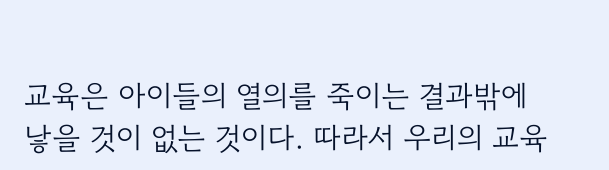교육은 아이들의 열의를 죽이는 결과밖에 낳을 것이 없는 것이다. 따라서 우리의 교육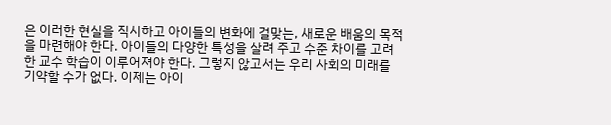은 이러한 현실을 직시하고 아이들의 변화에 걸맞는, 새로운 배움의 목적을 마련해야 한다. 아이들의 다양한 특성을 살려 주고 수준 차이를 고려한 교수 학습이 이루어져야 한다. 그렇지 않고서는 우리 사회의 미래를 기약할 수가 없다. 이제는 아이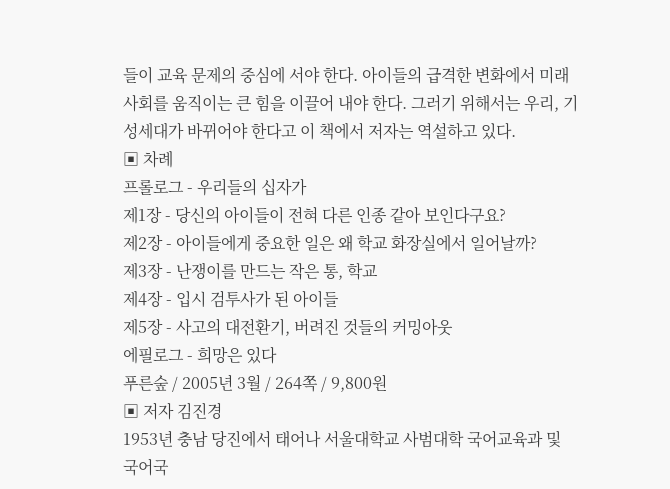들이 교육 문제의 중심에 서야 한다. 아이들의 급격한 변화에서 미래 사회를 움직이는 큰 힘을 이끌어 내야 한다. 그러기 위해서는 우리, 기성세대가 바뀌어야 한다고 이 책에서 저자는 역설하고 있다.
▣ 차례
프롤로그 - 우리들의 십자가
제1장 - 당신의 아이들이 전혀 다른 인종 같아 보인다구요?
제2장 - 아이들에게 중요한 일은 왜 학교 화장실에서 일어날까?
제3장 - 난쟁이를 만드는 작은 통, 학교
제4장 - 입시 검투사가 된 아이들
제5장 - 사고의 대전환기, 버려진 것들의 커밍아웃
에필로그 - 희망은 있다
푸른숲 / 2005년 3월 / 264쪽 / 9,800원
▣ 저자 김진경
1953년 충남 당진에서 태어나 서울대학교 사범대학 국어교육과 및 국어국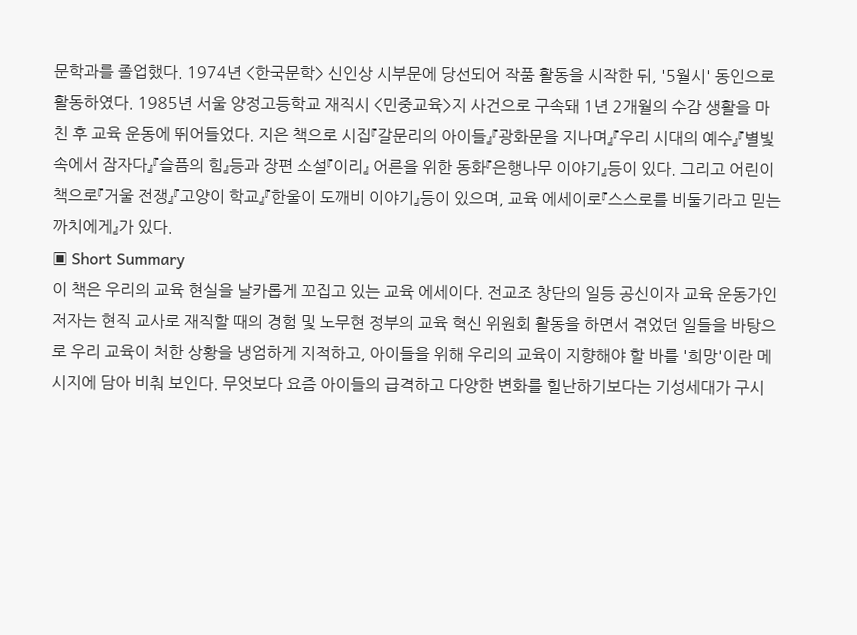문학과를 졸업했다. 1974년 <한국문학> 신인상 시부문에 당선되어 작품 활동을 시작한 뒤, '5월시' 동인으로 활동하였다. 1985년 서울 양정고등학교 재직시 <민중교육>지 사건으로 구속돼 1년 2개월의 수감 생활을 마친 후 교육 운동에 뛰어들었다. 지은 책으로 시집『갈문리의 아이들』『광화문을 지나며』『우리 시대의 예수』『별빛 속에서 잠자다』『슬픔의 힘』등과 장편 소설『이리』 어른을 위한 동화『은행나무 이야기』등이 있다. 그리고 어린이 책으로『거울 전쟁』『고양이 학교』『한울이 도깨비 이야기』등이 있으며, 교육 에세이로『스스로를 비둘기라고 믿는 까치에게』가 있다.
▣ Short Summary
이 책은 우리의 교육 현실을 날카롭게 꼬집고 있는 교육 에세이다. 전교조 창단의 일등 공신이자 교육 운동가인 저자는 현직 교사로 재직할 때의 경험 및 노무현 정부의 교육 혁신 위원회 활동을 하면서 겪었던 일들을 바탕으로 우리 교육이 처한 상황을 냉엄하게 지적하고, 아이들을 위해 우리의 교육이 지향해야 할 바를 '희망'이란 메시지에 담아 비춰 보인다. 무엇보다 요즘 아이들의 급격하고 다양한 변화를 힐난하기보다는 기성세대가 구시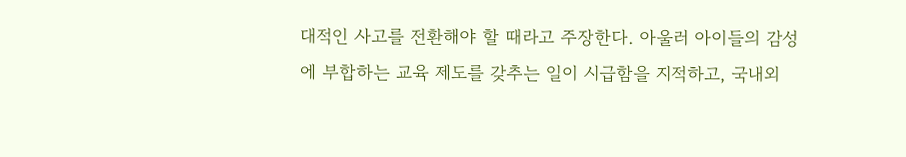대적인 사고를 전환해야 할 때라고 주장한다. 아울러 아이들의 감성에 부합하는 교육 제도를 갖추는 일이 시급함을 지적하고, 국내외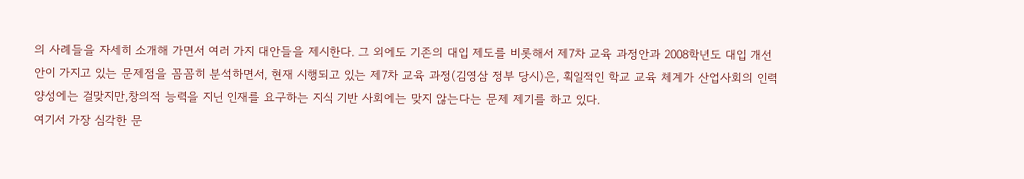의 사례들을 자세히 소개해 가면서 여러 가지 대안들을 제시한다. 그 외에도 기존의 대입 제도를 비롯해서 제7차 교육 과정안과 2008학년도 대입 개선안이 가지고 있는 문제점을 꼼꼼히 분석하면서, 현재 시행되고 있는 제7차 교육 과정(김영삼 정부 당시)은, 획일적인 학교 교육 체계가 산업사회의 인력 양성에는 걸맞지만,창의적 능력을 지닌 인재를 요구하는 지식 기반 사회에는 맞지 않는다는 문제 제기를 하고 있다.
여기서 가장 심각한 문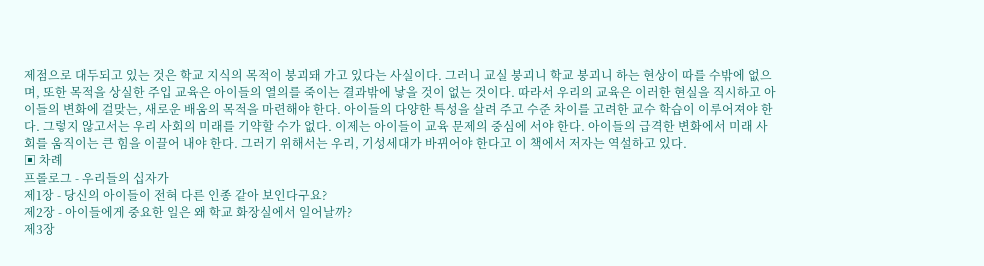제점으로 대두되고 있는 것은 학교 지식의 목적이 붕괴돼 가고 있다는 사실이다. 그러니 교실 붕괴니 학교 붕괴니 하는 현상이 따를 수밖에 없으며, 또한 목적을 상실한 주입 교육은 아이들의 열의를 죽이는 결과밖에 낳을 것이 없는 것이다. 따라서 우리의 교육은 이러한 현실을 직시하고 아이들의 변화에 걸맞는, 새로운 배움의 목적을 마련해야 한다. 아이들의 다양한 특성을 살려 주고 수준 차이를 고려한 교수 학습이 이루어져야 한다. 그렇지 않고서는 우리 사회의 미래를 기약할 수가 없다. 이제는 아이들이 교육 문제의 중심에 서야 한다. 아이들의 급격한 변화에서 미래 사회를 움직이는 큰 힘을 이끌어 내야 한다. 그러기 위해서는 우리, 기성세대가 바뀌어야 한다고 이 책에서 저자는 역설하고 있다.
▣ 차례
프롤로그 - 우리들의 십자가
제1장 - 당신의 아이들이 전혀 다른 인종 같아 보인다구요?
제2장 - 아이들에게 중요한 일은 왜 학교 화장실에서 일어날까?
제3장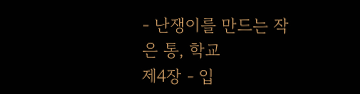- 난쟁이를 만드는 작은 통, 학교
제4장 - 입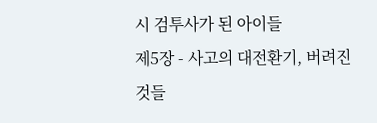시 검투사가 된 아이들
제5장 - 사고의 대전환기, 버려진 것들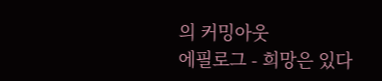의 커밍아웃
에필로그 - 희망은 있다